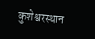कुशेश्वरस्थान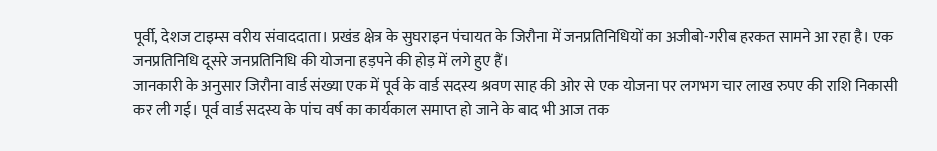पूर्वी, देशज टाइम्स वरीय संवाददाता। प्रखंड क्षेत्र के सुघराइन पंचायत के जिरौना में जनप्रतिनिधियों का अजीबो-गरीब हरकत सामने आ रहा है। एक जनप्रतिनिधि दूसरे जनप्रतिनिधि की योजना हड़पने की होड़ में लगे हुए हैं।
जानकारी के अनुसार जिरौना वार्ड संख्या एक में पूर्व के वार्ड सदस्य श्रवण साह की ओर से एक योजना पर लगभग चार लाख रुपए की राशि निकासी कर ली गई। पूर्व वार्ड सदस्य के पांच वर्ष का कार्यकाल समाप्त हो जाने के बाद भी आज तक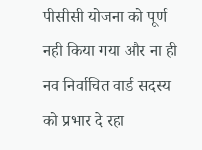पीसीसी योजना को पूर्ण नही किया गया और ना ही नव निर्वाचित वार्ड सदस्य को प्रभार दे रहा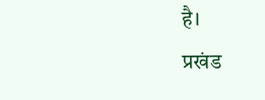है।
प्रखंड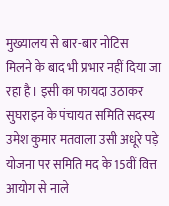मुख्यालय से बार-बार नोटिस
मिलने के बाद भी प्रभार नहीं दिया जा रहा है। इसी का फायदा उठाकर सुघराइन के पंचायत समिति सदस्य उमेश कुमार मतवाला उसी अधूरे पड़े योजना पर समिति मद के 15वीं वित्त आयोग से नाले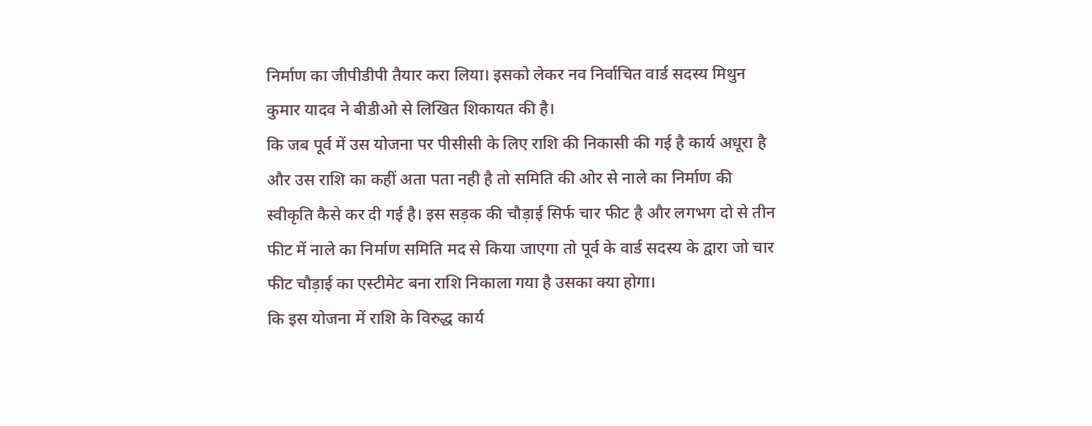निर्माण का जीपीडीपी तैयार करा लिया। इसको लेकर नव निर्वाचित वार्ड सदस्य मिथुन कुमार यादव ने बीडीओ से लिखित शिकायत की है।
कि जब पूर्व में उस योजना पर पीसीसी के लिए राशि की निकासी की गई है कार्य अधूरा है और उस राशि का कहीं अता पता नही है तो समिति की ओर से नाले का निर्माण की स्वीकृति कैसे कर दी गई है। इस सड़क की चौड़ाई सिर्फ चार फीट है और लगभग दो से तीन फीट में नाले का निर्माण समिति मद से किया जाएगा तो पूर्व के वार्ड सदस्य के द्वारा जो चार फीट चौड़ाई का एस्टीमेट बना राशि निकाला गया है उसका क्या होगा।
कि इस योजना में राशि के विरुद्ध कार्य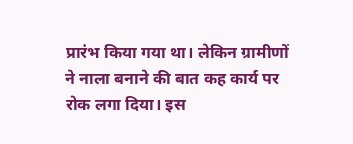प्रारंभ किया गया था। लेकिन ग्रामीणों ने नाला बनाने की बात कह कार्य पर रोक लगा दिया। इस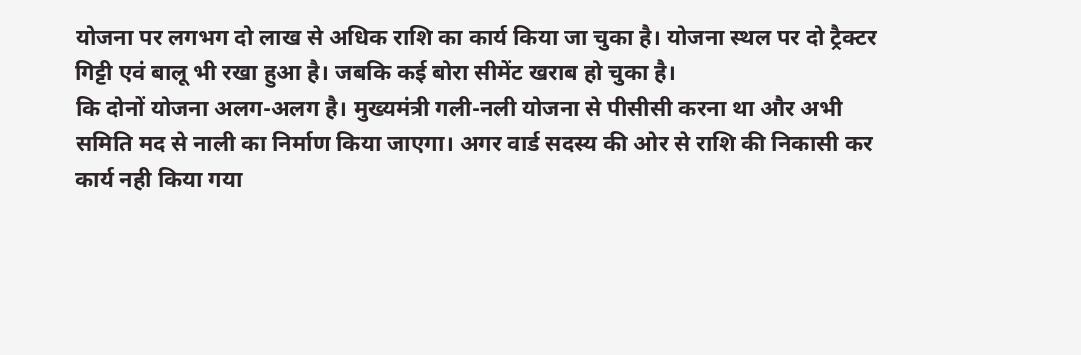योजना पर लगभग दो लाख से अधिक राशि का कार्य किया जा चुका है। योजना स्थल पर दो ट्रैक्टर गिट्टी एवं बालू भी रखा हुआ है। जबकि कई बोरा सीमेंट खराब हो चुका है।
कि दोनों योजना अलग-अलग है। मुख्यमंत्री गली-नली योजना से पीसीसी करना था और अभी समिति मद से नाली का निर्माण किया जाएगा। अगर वार्ड सदस्य की ओर से राशि की निकासी कर कार्य नही किया गया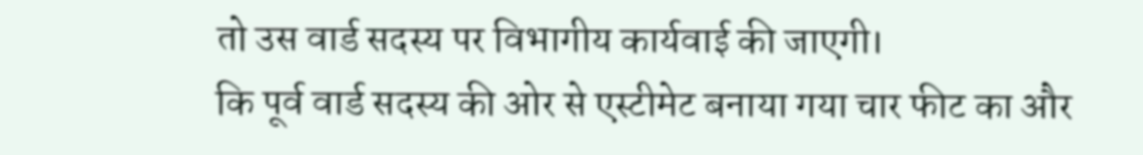तो उस वार्ड सदस्य पर विभागीय कार्यवाई की जाएगी।
कि पूर्व वार्ड सदस्य की ओर से एस्टीमेट बनाया गया चार फीट का और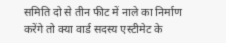समिति दो से तीन फीट में नाले का निर्माण करेंगे तो क्या वार्ड सदस्य एस्टीमेट के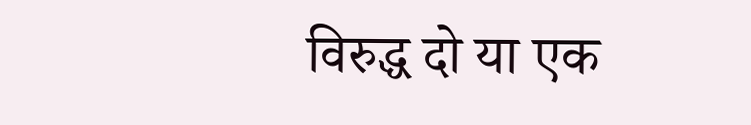विरुद्ध दो या एक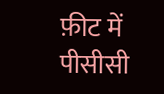फ़ीट में पीसीसी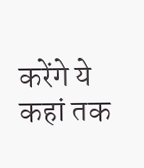करेंगे ये कहां तक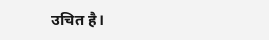उचित है।